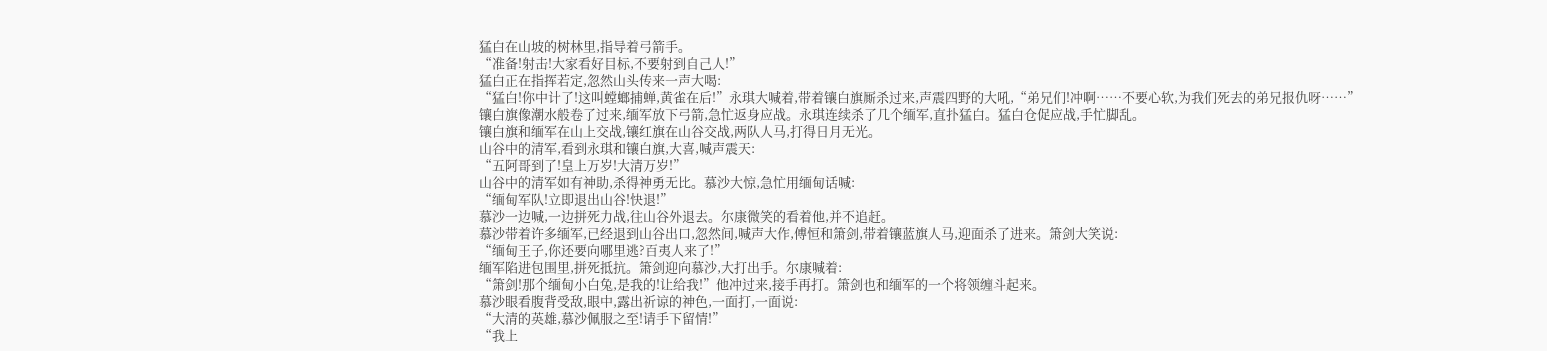猛白在山坡的树林里,指导着弓箭手。
“准备!射击!大家看好目标,不要射到自己人!”
猛白正在指挥若定,忽然山头传来一声大喝:
“猛白!你中计了!这叫螳螂捕蝉,黄雀在后!”永琪大喊着,带着镶白旗厮杀过来,声震四野的大吼,“弟兄们!冲啊……不要心软,为我们死去的弟兄报仇呀……”
镶白旗像潮水般卷了过来,缅军放下弓箭,急忙返身应战。永琪连续杀了几个缅军,直扑猛白。猛白仓促应战,手忙脚乱。
镶白旗和缅军在山上交战,镶红旗在山谷交战,两队人马,打得日月无光。
山谷中的清军,看到永琪和镶白旗,大喜,喊声震天:
“五阿哥到了!皇上万岁!大清万岁!”
山谷中的清军如有神助,杀得神勇无比。慕沙大惊,急忙用缅甸话喊:
“缅甸军队!立即退出山谷!快退!”
慕沙一边喊,一边拼死力战,往山谷外退去。尔康微笑的看着他,并不追赶。
慕沙带着许多缅军,已经退到山谷出口,忽然间,喊声大作,傅恒和箫剑,带着镶蓝旗人马,迎面杀了进来。箫剑大笑说:
“缅甸王子,你还要向哪里逃?百夷人来了!”
缅军陷进包围里,拼死抵抗。箫剑迎向慕沙,大打出手。尔康喊着:
“箫剑!那个缅甸小白兔,是我的!让给我!”他冲过来,接手再打。箫剑也和缅军的一个将领缠斗起来。
慕沙眼看腹背受敌,眼中,露出祈谅的神色,一面打,一面说:
“大清的英雄,慕沙佩服之至!请手下留情!”
“我上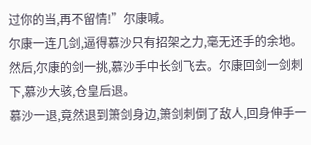过你的当,再不留情!”尔康喊。
尔康一连几剑,逼得慕沙只有招架之力,毫无还手的余地。然后,尔康的剑一挑,慕沙手中长剑飞去。尔康回剑一剑刺下,慕沙大骇,仓皇后退。
慕沙一退,竟然退到箫剑身边,箫剑刺倒了敌人,回身伸手一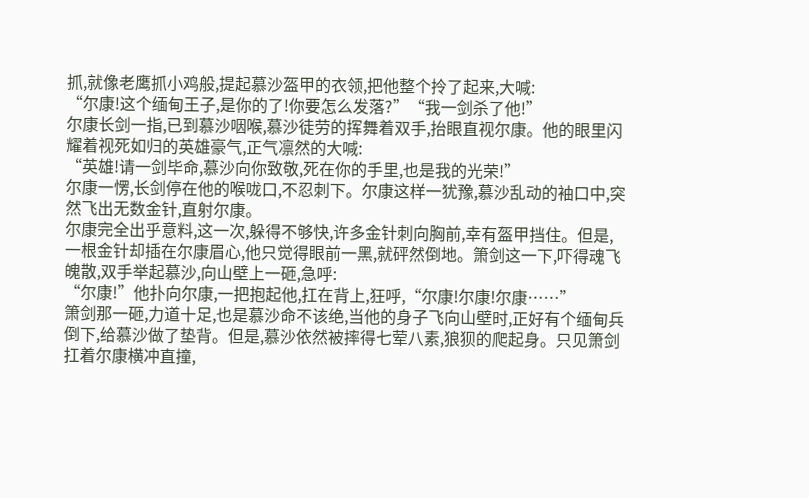抓,就像老鹰抓小鸡般,提起慕沙盔甲的衣领,把他整个拎了起来,大喊:
“尔康!这个缅甸王子,是你的了!你要怎么发落?”“我一剑杀了他!”
尔康长剑一指,已到慕沙咽喉,慕沙徒劳的挥舞着双手,抬眼直视尔康。他的眼里闪耀着视死如归的英雄豪气,正气凛然的大喊:
“英雄!请一剑毕命,慕沙向你致敬,死在你的手里,也是我的光荣!”
尔康一愣,长剑停在他的喉咙口,不忍刺下。尔康这样一犹豫,慕沙乱动的袖口中,突然飞出无数金针,直射尔康。
尔康完全出乎意料,这一次,躲得不够快,许多金针刺向胸前,幸有盔甲挡住。但是,一根金针却插在尔康眉心,他只觉得眼前一黑,就砰然倒地。箫剑这一下,吓得魂飞魄散,双手举起慕沙,向山壁上一砸,急呼:
“尔康!”他扑向尔康,一把抱起他,扛在背上,狂呼,“尔康!尔康!尔康……”
箫剑那一砸,力道十足,也是慕沙命不该绝,当他的身子飞向山壁时,正好有个缅甸兵倒下,给慕沙做了垫背。但是,慕沙依然被摔得七荤八素,狼狈的爬起身。只见箫剑扛着尔康横冲直撞,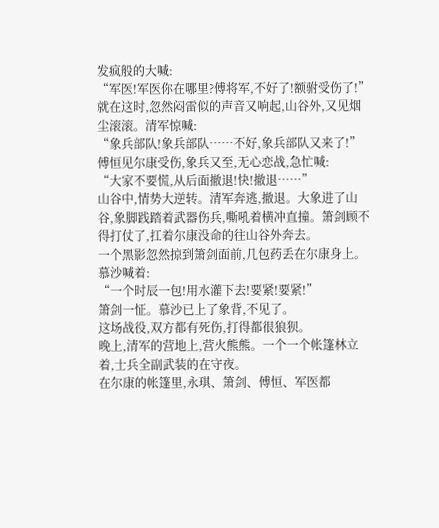发疯般的大喊:
“军医!军医你在哪里?傅将军,不好了!额驸受伤了!”
就在这时,忽然闷雷似的声音又响起,山谷外,又见烟尘滚滚。清军惊喊:
“象兵部队!象兵部队……不好,象兵部队又来了!”
傅恒见尔康受伤,象兵又至,无心恋战,急忙喊:
“大家不要慌,从后面撤退!快!撤退……”
山谷中,情势大逆转。清军奔逃,撤退。大象进了山谷,象脚践踏着武器伤兵,嘶吼着横冲直撞。箫剑顾不得打仗了,扛着尔康没命的往山谷外奔去。
一个黑影忽然掠到箫剑面前,几包药丢在尔康身上。慕沙喊着:
“一个时辰一包!用水灌下去!要紧!要紧!”
箫剑一怔。慕沙已上了象背,不见了。
这场战役,双方都有死伤,打得都很狼狈。
晚上,清军的营地上,营火熊熊。一个一个帐篷林立着,士兵全副武装的在守夜。
在尔康的帐篷里,永琪、箫剑、傅恒、军医都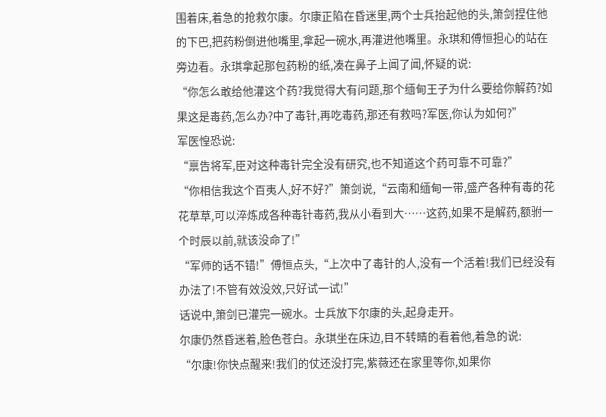围着床,着急的抢救尔康。尔康正陷在昏迷里,两个士兵抬起他的头,箫剑捏住他的下巴,把药粉倒进他嘴里,拿起一碗水,再灌进他嘴里。永琪和傅恒担心的站在旁边看。永琪拿起那包药粉的纸,凑在鼻子上闻了闻,怀疑的说:
“你怎么敢给他灌这个药?我觉得大有问题,那个缅甸王子为什么要给你解药?如果这是毒药,怎么办?中了毒针,再吃毒药,那还有救吗?军医,你认为如何?”
军医惶恐说:
“禀告将军,臣对这种毒针完全没有研究,也不知道这个药可靠不可靠?”
“你相信我这个百夷人,好不好?”箫剑说,“云南和缅甸一带,盛产各种有毒的花花草草,可以淬炼成各种毒针毒药,我从小看到大……这药,如果不是解药,额驸一个时辰以前,就该没命了!”
“军师的话不错!”傅恒点头,“上次中了毒针的人,没有一个活着!我们已经没有办法了!不管有效没效,只好试一试!”
话说中,箫剑已灌完一碗水。士兵放下尔康的头,起身走开。
尔康仍然昏迷着,脸色苍白。永琪坐在床边,目不转睛的看着他,着急的说:
“尔康!你快点醒来!我们的仗还没打完,紫薇还在家里等你,如果你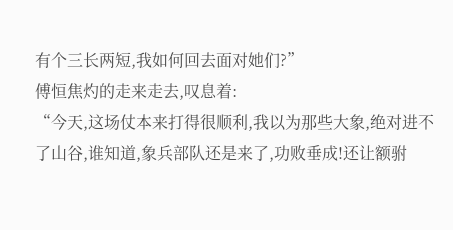有个三长两短,我如何回去面对她们?”
傅恒焦灼的走来走去,叹息着:
“今天,这场仗本来打得很顺利,我以为那些大象,绝对进不了山谷,谁知道,象兵部队还是来了,功败垂成!还让额驸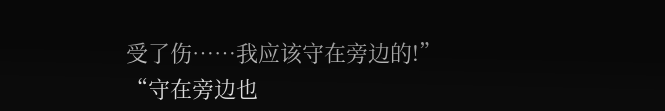受了伤……我应该守在旁边的!”
“守在旁边也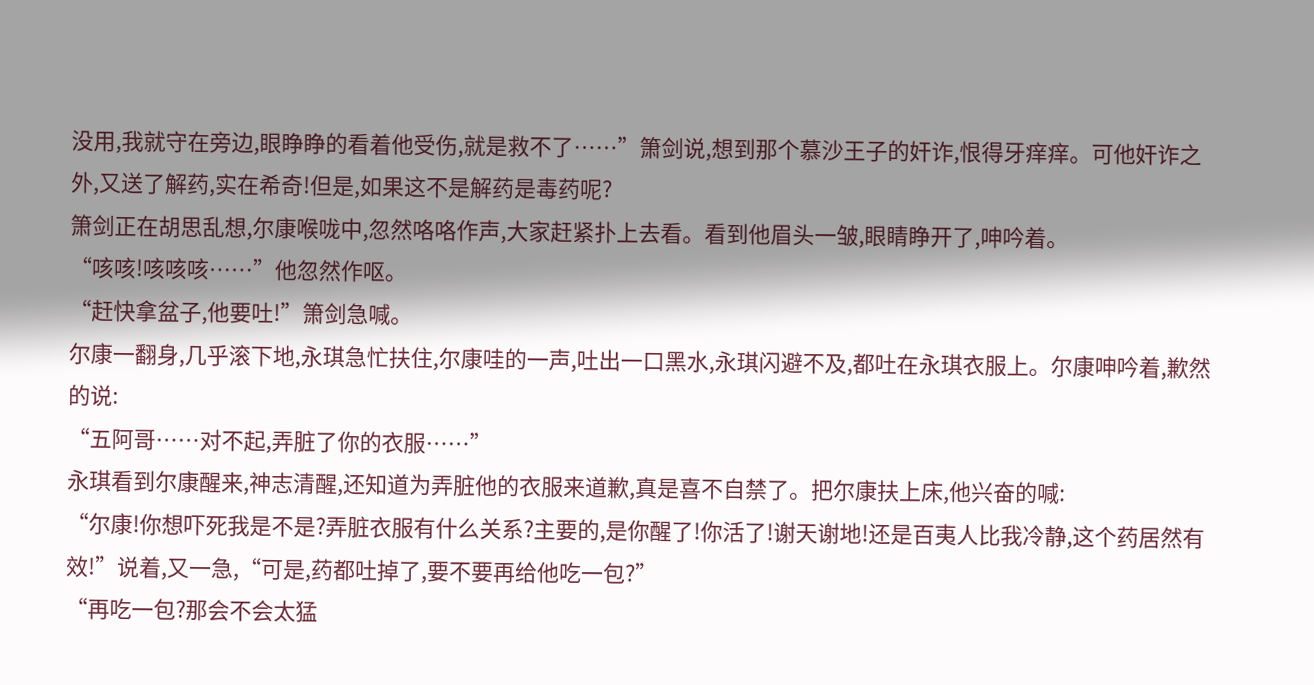没用,我就守在旁边,眼睁睁的看着他受伤,就是救不了……”箫剑说,想到那个慕沙王子的奸诈,恨得牙痒痒。可他奸诈之外,又送了解药,实在希奇!但是,如果这不是解药是毒药呢?
箫剑正在胡思乱想,尔康喉咙中,忽然咯咯作声,大家赶紧扑上去看。看到他眉头一皱,眼睛睁开了,呻吟着。
“咳咳!咳咳咳……”他忽然作呕。
“赶快拿盆子,他要吐!”箫剑急喊。
尔康一翻身,几乎滚下地,永琪急忙扶住,尔康哇的一声,吐出一口黑水,永琪闪避不及,都吐在永琪衣服上。尔康呻吟着,歉然的说:
“五阿哥……对不起,弄脏了你的衣服……”
永琪看到尔康醒来,神志清醒,还知道为弄脏他的衣服来道歉,真是喜不自禁了。把尔康扶上床,他兴奋的喊:
“尔康!你想吓死我是不是?弄脏衣服有什么关系?主要的,是你醒了!你活了!谢天谢地!还是百夷人比我冷静,这个药居然有效!”说着,又一急,“可是,药都吐掉了,要不要再给他吃一包?”
“再吃一包?那会不会太猛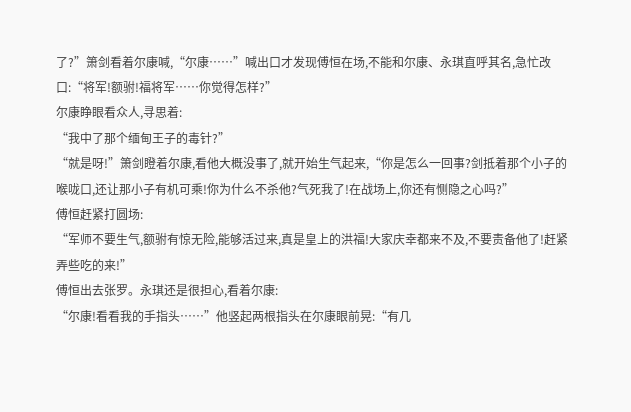了?”箫剑看着尔康喊,“尔康……”喊出口才发现傅恒在场,不能和尔康、永琪直呼其名,急忙改口:“将军!额驸!福将军……你觉得怎样?”
尔康睁眼看众人,寻思着:
“我中了那个缅甸王子的毒针?”
“就是呀!”箫剑瞪着尔康,看他大概没事了,就开始生气起来,“你是怎么一回事?剑抵着那个小子的喉咙口,还让那小子有机可乘!你为什么不杀他?气死我了!在战场上,你还有恻隐之心吗?”
傅恒赶紧打圆场:
“军师不要生气,额驸有惊无险,能够活过来,真是皇上的洪福!大家庆幸都来不及,不要责备他了!赶紧弄些吃的来!”
傅恒出去张罗。永琪还是很担心,看着尔康:
“尔康!看看我的手指头……”他竖起两根指头在尔康眼前晃:“有几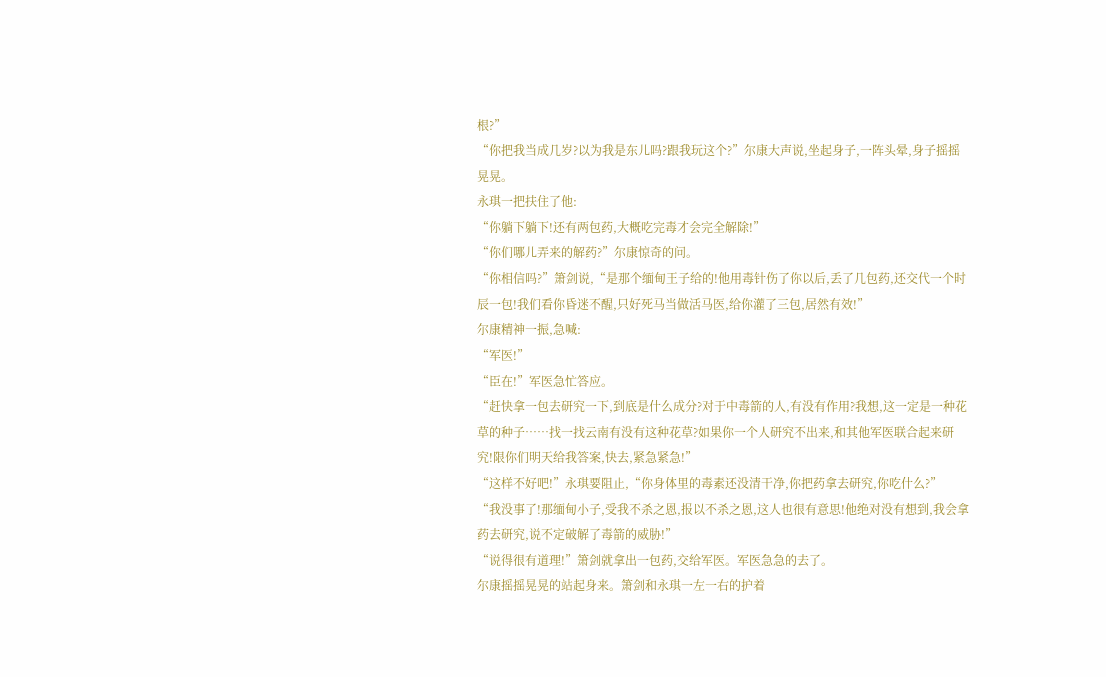根?”
“你把我当成几岁?以为我是东儿吗?跟我玩这个?”尔康大声说,坐起身子,一阵头晕,身子摇摇晃晃。
永琪一把扶住了他:
“你躺下躺下!还有两包药,大概吃完毒才会完全解除!”
“你们哪儿弄来的解药?”尔康惊奇的问。
“你相信吗?”箫剑说,“是那个缅甸王子给的!他用毒针伤了你以后,丢了几包药,还交代一个时辰一包!我们看你昏迷不醒,只好死马当做活马医,给你灌了三包,居然有效!”
尔康精神一振,急喊:
“军医!”
“臣在!”军医急忙答应。
“赶快拿一包去研究一下,到底是什么成分?对于中毒箭的人,有没有作用?我想,这一定是一种花草的种子……找一找云南有没有这种花草?如果你一个人研究不出来,和其他军医联合起来研究!限你们明天给我答案,快去,紧急紧急!”
“这样不好吧!”永琪要阻止,“你身体里的毒素还没清干净,你把药拿去研究,你吃什么?”
“我没事了!那缅甸小子,受我不杀之恩,报以不杀之恩,这人也很有意思!他绝对没有想到,我会拿药去研究,说不定破解了毒箭的威胁!”
“说得很有道理!”箫剑就拿出一包药,交给军医。军医急急的去了。
尔康摇摇晃晃的站起身来。箫剑和永琪一左一右的护着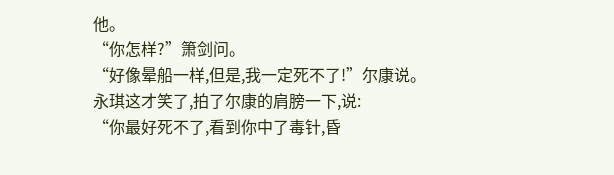他。
“你怎样?”箫剑问。
“好像晕船一样,但是,我一定死不了!”尔康说。
永琪这才笑了,拍了尔康的肩膀一下,说:
“你最好死不了,看到你中了毒针,昏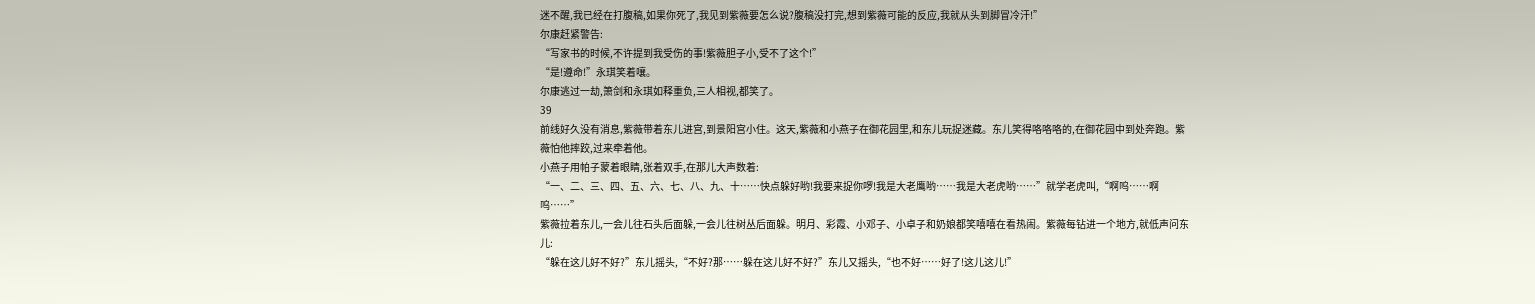迷不醒,我已经在打腹稿,如果你死了,我见到紫薇要怎么说?腹稿没打完,想到紫薇可能的反应,我就从头到脚冒冷汗!”
尔康赶紧警告:
“写家书的时候,不许提到我受伤的事!紫薇胆子小,受不了这个!”
“是!遵命!”永琪笑着嚷。
尔康逃过一劫,箫剑和永琪如释重负,三人相视,都笑了。
39
前线好久没有消息,紫薇带着东儿进宫,到景阳宫小住。这天,紫薇和小燕子在御花园里,和东儿玩捉迷藏。东儿笑得咯咯咯的,在御花园中到处奔跑。紫薇怕他摔跤,过来牵着他。
小燕子用帕子蒙着眼睛,张着双手,在那儿大声数着:
“一、二、三、四、五、六、七、八、九、十……快点躲好哟!我要来捉你啰!我是大老鹰哟……我是大老虎哟……”就学老虎叫,“啊呜……啊呜……”
紫薇拉着东儿,一会儿往石头后面躲,一会儿往树丛后面躲。明月、彩霞、小邓子、小卓子和奶娘都笑嘻嘻在看热闹。紫薇每钻进一个地方,就低声问东儿:
“躲在这儿好不好?”东儿摇头,“不好?那……躲在这儿好不好?”东儿又摇头,“也不好……好了!这儿这儿!”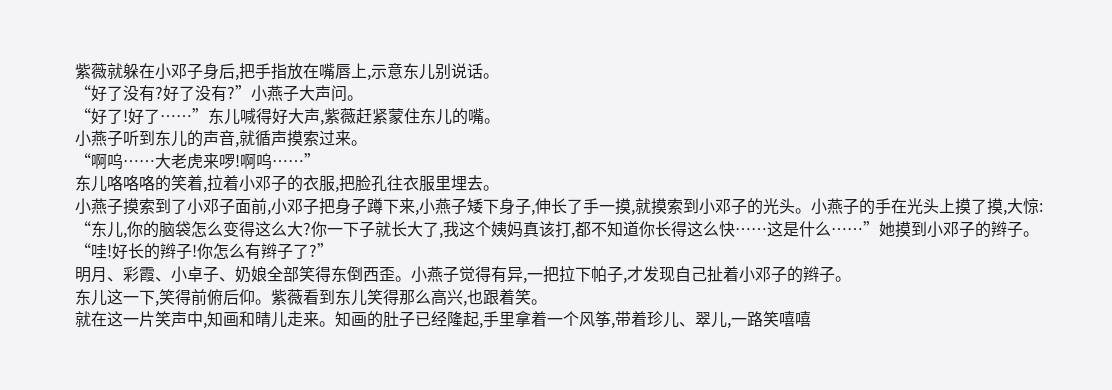紫薇就躲在小邓子身后,把手指放在嘴唇上,示意东儿别说话。
“好了没有?好了没有?”小燕子大声问。
“好了!好了……”东儿喊得好大声,紫薇赶紧蒙住东儿的嘴。
小燕子听到东儿的声音,就循声摸索过来。
“啊呜……大老虎来啰!啊呜……”
东儿咯咯咯的笑着,拉着小邓子的衣服,把脸孔往衣服里埋去。
小燕子摸索到了小邓子面前,小邓子把身子蹲下来,小燕子矮下身子,伸长了手一摸,就摸索到小邓子的光头。小燕子的手在光头上摸了摸,大惊:
“东儿,你的脑袋怎么变得这么大?你一下子就长大了,我这个姨妈真该打,都不知道你长得这么快……这是什么……”她摸到小邓子的辫子。“哇!好长的辫子!你怎么有辫子了?”
明月、彩霞、小卓子、奶娘全部笑得东倒西歪。小燕子觉得有异,一把拉下帕子,才发现自己扯着小邓子的辫子。
东儿这一下,笑得前俯后仰。紫薇看到东儿笑得那么高兴,也跟着笑。
就在这一片笑声中,知画和晴儿走来。知画的肚子已经隆起,手里拿着一个风筝,带着珍儿、翠儿,一路笑嘻嘻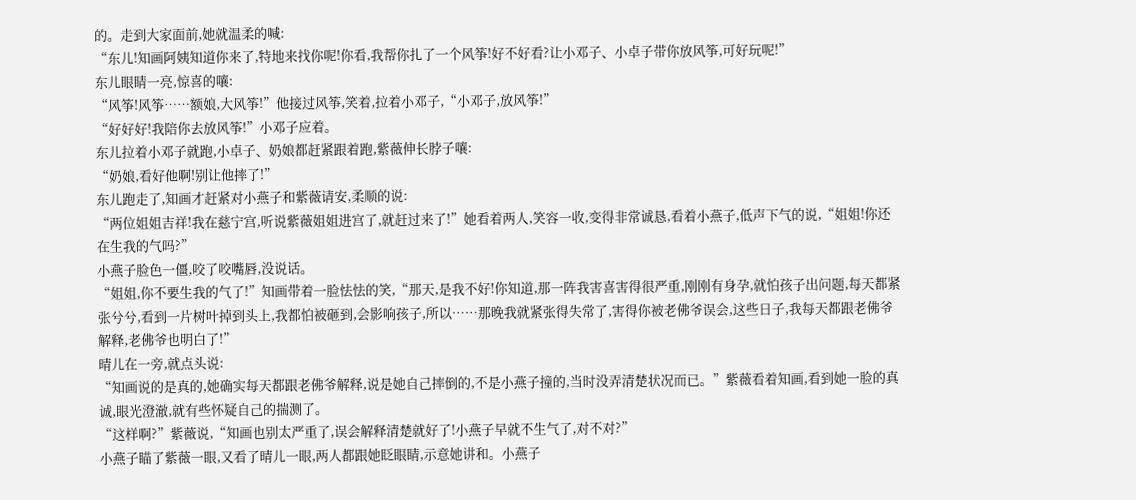的。走到大家面前,她就温柔的喊:
“东儿!知画阿姨知道你来了,特地来找你呢!你看,我帮你扎了一个风筝!好不好看?让小邓子、小卓子带你放风筝,可好玩呢!”
东儿眼睛一亮,惊喜的嚷:
“风筝!风筝……额娘,大风筝!”他接过风筝,笑着,拉着小邓子,“小邓子,放风筝!”
“好好好!我陪你去放风筝!”小邓子应着。
东儿拉着小邓子就跑,小卓子、奶娘都赶紧跟着跑,紫薇伸长脖子嚷:
“奶娘,看好他啊!别让他摔了!”
东儿跑走了,知画才赶紧对小燕子和紫薇请安,柔顺的说:
“两位姐姐吉祥!我在慈宁宫,听说紫薇姐姐进宫了,就赶过来了!”她看着两人,笑容一收,变得非常诚恳,看着小燕子,低声下气的说,“姐姐!你还在生我的气吗?”
小燕子脸色一僵,咬了咬嘴唇,没说话。
“姐姐,你不要生我的气了!”知画带着一脸怯怯的笑,“那天,是我不好!你知道,那一阵我害喜害得很严重,刚刚有身孕,就怕孩子出问题,每天都紧张兮兮,看到一片树叶掉到头上,我都怕被砸到,会影响孩子,所以……那晚我就紧张得失常了,害得你被老佛爷误会,这些日子,我每天都跟老佛爷解释,老佛爷也明白了!”
晴儿在一旁,就点头说:
“知画说的是真的,她确实每天都跟老佛爷解释,说是她自己摔倒的,不是小燕子撞的,当时没弄清楚状况而已。”紫薇看着知画,看到她一脸的真诚,眼光澄澈,就有些怀疑自己的揣测了。
“这样啊?”紫薇说,“知画也别太严重了,误会解释清楚就好了!小燕子早就不生气了,对不对?”
小燕子瞄了紫薇一眼,又看了晴儿一眼,两人都跟她眨眼睛,示意她讲和。小燕子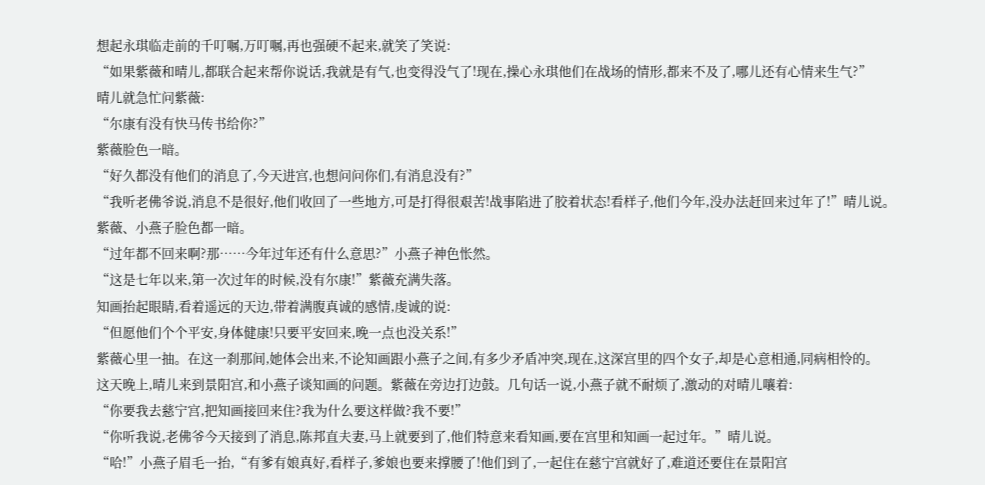想起永琪临走前的千叮嘱,万叮嘱,再也强硬不起来,就笑了笑说:
“如果紫薇和晴儿,都联合起来帮你说话,我就是有气,也变得没气了!现在,操心永琪他们在战场的情形,都来不及了,哪儿还有心情来生气?”
晴儿就急忙问紫薇:
“尔康有没有快马传书给你?”
紫薇脸色一暗。
“好久都没有他们的消息了,今天进宫,也想问问你们,有消息没有?”
“我听老佛爷说,消息不是很好,他们收回了一些地方,可是打得很艰苦!战事陷进了胶着状态!看样子,他们今年,没办法赶回来过年了!”晴儿说。
紫薇、小燕子脸色都一暗。
“过年都不回来啊?那……今年过年还有什么意思?”小燕子神色怅然。
“这是七年以来,第一次过年的时候,没有尔康!”紫薇充满失落。
知画抬起眼睛,看着遥远的天边,带着满腹真诚的感情,虔诚的说:
“但愿他们个个平安,身体健康!只要平安回来,晚一点也没关系!”
紫薇心里一抽。在这一刹那间,她体会出来,不论知画跟小燕子之间,有多少矛盾冲突,现在,这深宫里的四个女子,却是心意相通,同病相怜的。
这天晚上,晴儿来到景阳宫,和小燕子谈知画的问题。紫薇在旁边打边鼓。几句话一说,小燕子就不耐烦了,激动的对晴儿嚷着:
“你要我去慈宁宫,把知画接回来住?我为什么要这样做?我不要!”
“你听我说,老佛爷今天接到了消息,陈邦直夫妻,马上就要到了,他们特意来看知画,要在宫里和知画一起过年。”晴儿说。
“哈!”小燕子眉毛一抬,“有爹有娘真好,看样子,爹娘也要来撑腰了!他们到了,一起住在慈宁宫就好了,难道还要住在景阳宫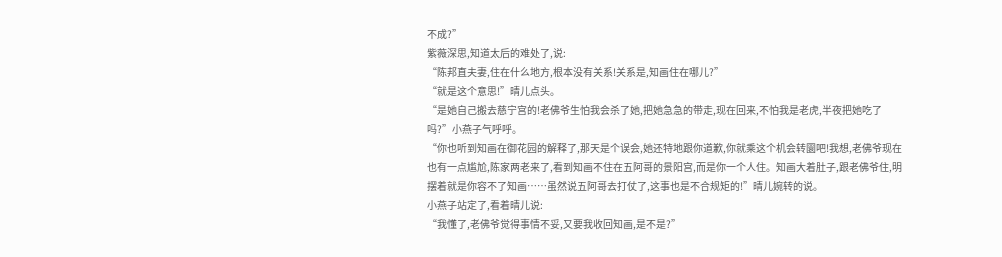不成?”
紫薇深思,知道太后的难处了,说:
“陈邦直夫妻,住在什么地方,根本没有关系!关系是,知画住在哪儿?”
“就是这个意思!”晴儿点头。
“是她自己搬去慈宁宫的!老佛爷生怕我会杀了她,把她急急的带走,现在回来,不怕我是老虎,半夜把她吃了吗?”小燕子气呼呼。
“你也听到知画在御花园的解释了,那天是个误会,她还特地跟你道歉,你就乘这个机会转圜吧!我想,老佛爷现在也有一点尴尬,陈家两老来了,看到知画不住在五阿哥的景阳宫,而是你一个人住。知画大着肚子,跟老佛爷住,明摆着就是你容不了知画……虽然说五阿哥去打仗了,这事也是不合规矩的!”晴儿婉转的说。
小燕子站定了,看着晴儿说:
“我懂了,老佛爷觉得事情不妥,又要我收回知画,是不是?”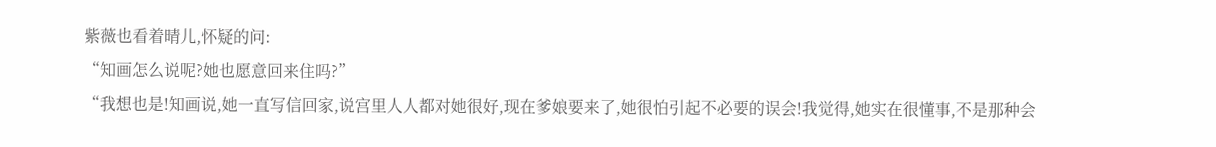紫薇也看着晴儿,怀疑的问:
“知画怎么说呢?她也愿意回来住吗?”
“我想也是!知画说,她一直写信回家,说宫里人人都对她很好,现在爹娘要来了,她很怕引起不必要的误会!我觉得,她实在很懂事,不是那种会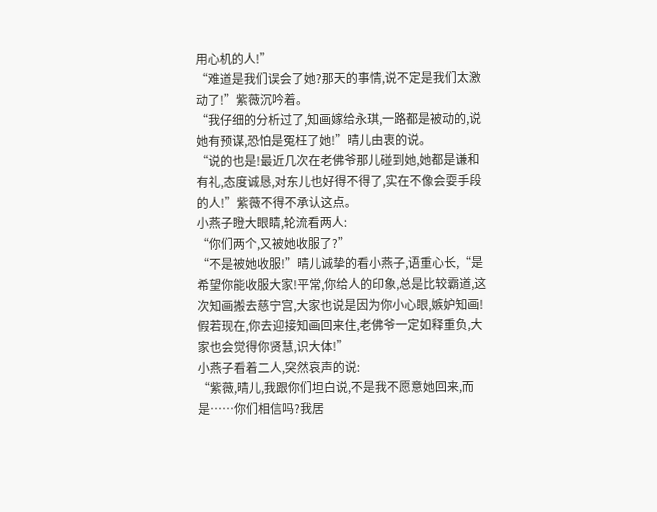用心机的人!”
“难道是我们误会了她?那天的事情,说不定是我们太激动了!”紫薇沉吟着。
“我仔细的分析过了,知画嫁给永琪,一路都是被动的,说她有预谋,恐怕是冤枉了她!”晴儿由衷的说。
“说的也是!最近几次在老佛爷那儿碰到她,她都是谦和有礼,态度诚恳,对东儿也好得不得了,实在不像会耍手段的人!”紫薇不得不承认这点。
小燕子瞪大眼睛,轮流看两人:
“你们两个,又被她收服了?”
“不是被她收服!”晴儿诚挚的看小燕子,语重心长,“是希望你能收服大家!平常,你给人的印象,总是比较霸道,这次知画搬去慈宁宫,大家也说是因为你小心眼,嫉妒知画!假若现在,你去迎接知画回来住,老佛爷一定如释重负,大家也会觉得你贤慧,识大体!”
小燕子看着二人,突然哀声的说:
“紫薇,晴儿,我跟你们坦白说,不是我不愿意她回来,而是……你们相信吗?我居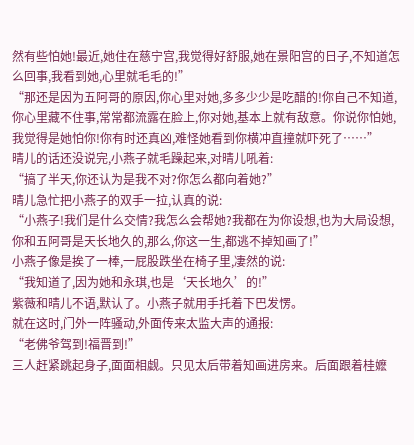然有些怕她!最近,她住在慈宁宫,我觉得好舒服,她在景阳宫的日子,不知道怎么回事,我看到她,心里就毛毛的!”
“那还是因为五阿哥的原因,你心里对她,多多少少是吃醋的!你自己不知道,你心里藏不住事,常常都流露在脸上,你对她,基本上就有敌意。你说你怕她,我觉得是她怕你!你有时还真凶,难怪她看到你横冲直撞就吓死了……”
晴儿的话还没说完,小燕子就毛躁起来,对晴儿吼着:
“搞了半天,你还认为是我不对?你怎么都向着她?”
晴儿急忙把小燕子的双手一拉,认真的说:
“小燕子!我们是什么交情?我怎么会帮她?我都在为你设想,也为大局设想,你和五阿哥是天长地久的,那么,你这一生,都逃不掉知画了!”
小燕子像是挨了一棒,一屁股跌坐在椅子里,凄然的说:
“我知道了,因为她和永琪,也是‘天长地久’的!”
紫薇和晴儿不语,默认了。小燕子就用手托着下巴发愣。
就在这时,门外一阵骚动,外面传来太监大声的通报:
“老佛爷驾到!福晋到!”
三人赶紧跳起身子,面面相觑。只见太后带着知画进房来。后面跟着桂嬷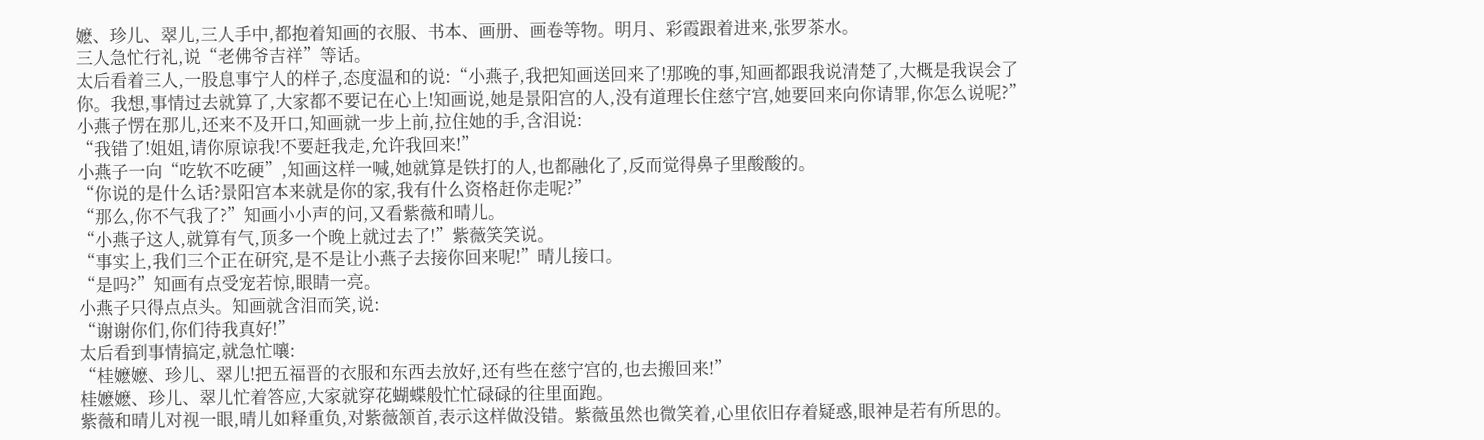嬷、珍儿、翠儿,三人手中,都抱着知画的衣服、书本、画册、画卷等物。明月、彩霞跟着进来,张罗茶水。
三人急忙行礼,说“老佛爷吉祥”等话。
太后看着三人,一股息事宁人的样子,态度温和的说:“小燕子,我把知画送回来了!那晚的事,知画都跟我说清楚了,大概是我误会了你。我想,事情过去就算了,大家都不要记在心上!知画说,她是景阳宫的人,没有道理长住慈宁宫,她要回来向你请罪,你怎么说呢?”
小燕子愣在那儿,还来不及开口,知画就一步上前,拉住她的手,含泪说:
“我错了!姐姐,请你原谅我!不要赶我走,允许我回来!”
小燕子一向“吃软不吃硬”,知画这样一喊,她就算是铁打的人,也都融化了,反而觉得鼻子里酸酸的。
“你说的是什么话?景阳宫本来就是你的家,我有什么资格赶你走呢?”
“那么,你不气我了?”知画小小声的问,又看紫薇和晴儿。
“小燕子这人,就算有气,顶多一个晚上就过去了!”紫薇笑笑说。
“事实上,我们三个正在研究,是不是让小燕子去接你回来呢!”晴儿接口。
“是吗?”知画有点受宠若惊,眼睛一亮。
小燕子只得点点头。知画就含泪而笑,说:
“谢谢你们,你们待我真好!”
太后看到事情搞定,就急忙嚷:
“桂嬷嬷、珍儿、翠儿!把五福晋的衣服和东西去放好,还有些在慈宁宫的,也去搬回来!”
桂嬷嬷、珍儿、翠儿忙着答应,大家就穿花蝴蝶般忙忙碌碌的往里面跑。
紫薇和晴儿对视一眼,晴儿如释重负,对紫薇颔首,表示这样做没错。紫薇虽然也微笑着,心里依旧存着疑惑,眼神是若有所思的。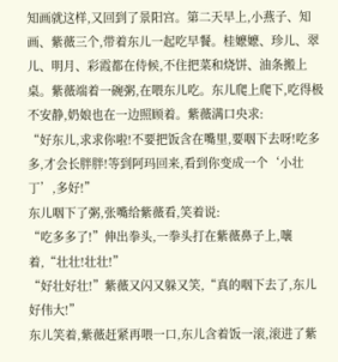知画就这样,又回到了景阳宫。第二天早上,小燕子、知画、紫薇三个,带着东儿一起吃早餐。桂嬷嬷、珍儿、翠儿、明月、彩霞都在侍候,不住把菜和烧饼、油条搬上桌。紫薇端着一碗粥,在喂东儿吃。东儿爬上爬下,吃得极不安静,奶娘也在一边照顾着。紫薇满口央求:
“好东儿,求求你啦!不要把饭含在嘴里,要咽下去呀!吃多多,才会长胖胖!等到阿玛回来,看到你变成一个‘小壮丁’,多好!”
东儿咽下了粥,张嘴给紫薇看,笑着说:
“吃多多了!”伸出拳头,一拳头打在紫薇鼻子上,嚷着,“壮壮!壮壮!”
“好壮好壮!”紫薇又闪又躲又笑,“真的咽下去了,东儿好伟大!”
东儿笑着,紫薇赶紧再喂一口,东儿含着饭一滚,滚进了紫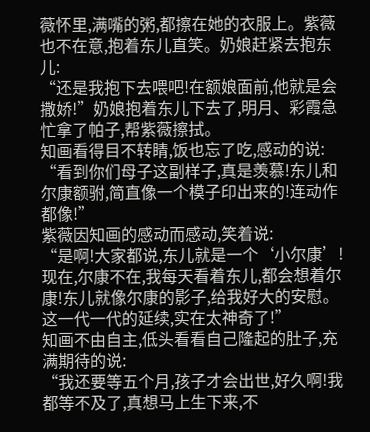薇怀里,满嘴的粥,都擦在她的衣服上。紫薇也不在意,抱着东儿直笑。奶娘赶紧去抱东儿:
“还是我抱下去喂吧!在额娘面前,他就是会撒娇!”奶娘抱着东儿下去了,明月、彩霞急忙拿了帕子,帮紫薇擦拭。
知画看得目不转睛,饭也忘了吃,感动的说:
“看到你们母子这副样子,真是羡慕!东儿和尔康额驸,简直像一个模子印出来的!连动作都像!”
紫薇因知画的感动而感动,笑着说:
“是啊!大家都说,东儿就是一个‘小尔康’!现在,尔康不在,我每天看着东儿,都会想着尔康!东儿就像尔康的影子,给我好大的安慰。这一代一代的延续,实在太神奇了!”
知画不由自主,低头看看自己隆起的肚子,充满期待的说:
“我还要等五个月,孩子才会出世,好久啊!我都等不及了,真想马上生下来,不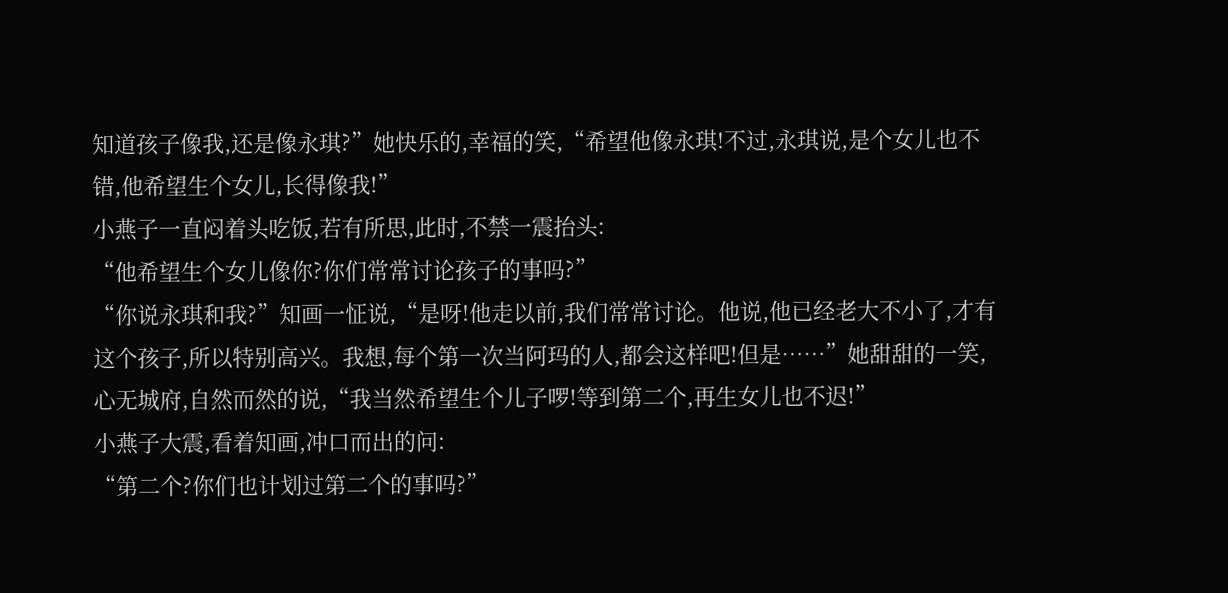知道孩子像我,还是像永琪?”她快乐的,幸福的笑,“希望他像永琪!不过,永琪说,是个女儿也不错,他希望生个女儿,长得像我!”
小燕子一直闷着头吃饭,若有所思,此时,不禁一震抬头:
“他希望生个女儿像你?你们常常讨论孩子的事吗?”
“你说永琪和我?”知画一怔说,“是呀!他走以前,我们常常讨论。他说,他已经老大不小了,才有这个孩子,所以特别高兴。我想,每个第一次当阿玛的人,都会这样吧!但是……”她甜甜的一笑,心无城府,自然而然的说,“我当然希望生个儿子啰!等到第二个,再生女儿也不迟!”
小燕子大震,看着知画,冲口而出的问:
“第二个?你们也计划过第二个的事吗?”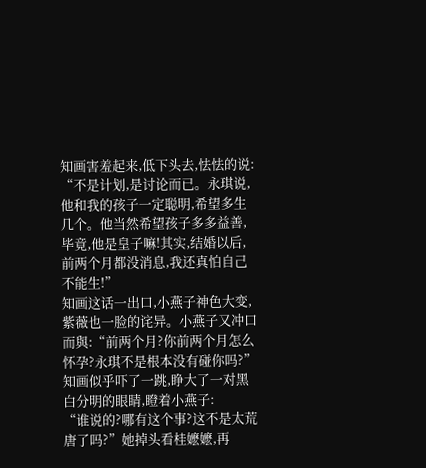知画害羞起来,低下头去,怯怯的说:
“不是计划,是讨论而已。永琪说,他和我的孩子一定聪明,希望多生几个。他当然希望孩子多多益善,毕竟,他是皇子嘛!其实,结婚以后,前两个月都没消息,我还真怕自己不能生!”
知画这话一出口,小燕子神色大变,紫薇也一脸的诧异。小燕子又冲口而與:“前两个月?你前两个月怎么怀孕?永琪不是根本没有碰你吗?”
知画似乎吓了一跳,睁大了一对黑白分明的眼睛,瞪着小燕子:
“谁说的?哪有这个事?这不是太荒唐了吗?”她掉头看桂嬷嬷,再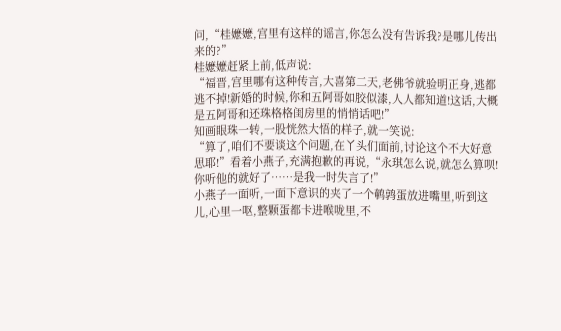问,“桂嬷嬷,宫里有这样的谣言,你怎么没有告诉我?是哪儿传出来的?”
桂嬷嬷赶紧上前,低声说:
“福晋,宫里哪有这种传言,大喜第二天,老佛爷就验明正身,逃都逃不掉!新婚的时候,你和五阿哥如胶似漆,人人都知道!这话,大概是五阿哥和还珠格格闺房里的悄悄话吧!”
知画眼珠一转,一股恍然大悟的样子,就一笑说:
“算了,咱们不要谈这个问题,在丫头们面前,讨论这个不大好意思耶!”看着小燕子,充满抱歉的再说,“永琪怎么说,就怎么算呗!你听他的就好了……是我一时失言了!”
小燕子一面听,一面下意识的夹了一个鹌鹑蛋放进嘴里,听到这儿,心里一呕,整颗蛋都卡进喉咙里,不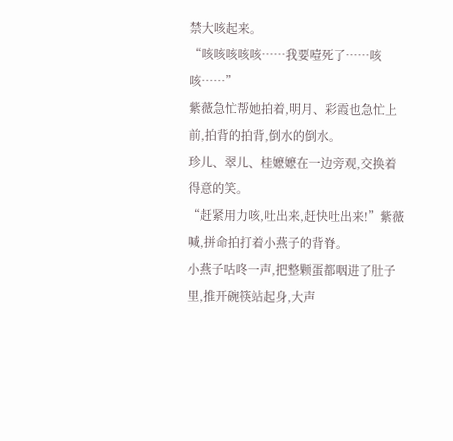禁大咳起来。
“咳咳咳咳咳……我要噎死了……咳咳……”
紫薇急忙帮她拍着,明月、彩霞也急忙上前,拍背的拍背,倒水的倒水。
珍儿、翠儿、桂嬷嬷在一边旁观,交换着得意的笑。
“赶紧用力咳,吐出来,赶快吐出来!”紫薇喊,拼命拍打着小燕子的背脊。
小燕子咕咚一声,把整颗蛋都咽进了肚子里,推开碗筷站起身,大声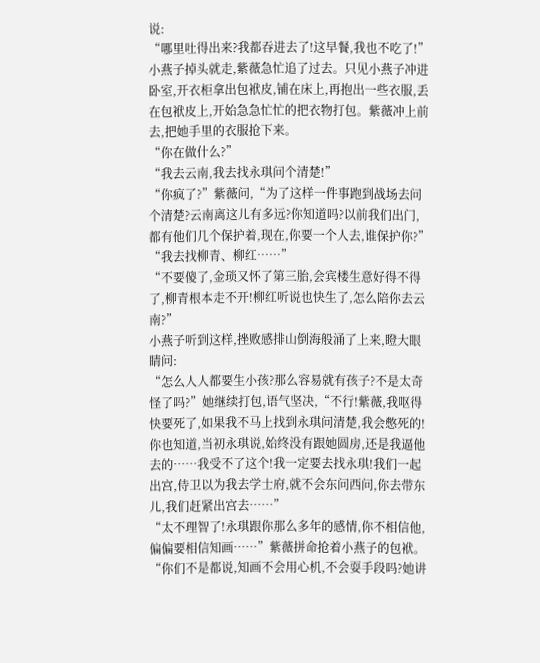说:
“哪里吐得出来?我都吞进去了!这早餐,我也不吃了!”
小燕子掉头就走,紫薇急忙追了过去。只见小燕子冲进卧室,开衣柜拿出包袱皮,铺在床上,再抱出一些衣服,丢在包袱皮上,开始急急忙忙的把衣物打包。紫薇冲上前去,把她手里的衣服抢下来。
“你在做什么?”
“我去云南,我去找永琪问个清楚!”
“你疯了?”紫薇问,“为了这样一件事跑到战场去问个清楚?云南离这儿有多远?你知道吗?以前我们出门,都有他们几个保护着,现在,你要一个人去,谁保护你?”
“我去找柳青、柳红……”
“不要傻了,金琐又怀了第三胎,会宾楼生意好得不得了,柳青根本走不开!柳红听说也快生了,怎么陪你去云南?”
小燕子听到这样,挫败感排山倒海般涌了上来,瞪大眼睛问:
“怎么人人都要生小孩?那么容易就有孩子?不是太奇怪了吗?”她继续打包,语气坚决,“不行!紫薇,我呕得快要死了,如果我不马上找到永琪问清楚,我会憋死的!你也知道,当初永琪说,始终没有跟她圆房,还是我逼他去的……我受不了这个!我一定要去找永琪!我们一起出宫,侍卫以为我去学士府,就不会东问西问,你去带东儿,我们赶紧出宫去……”
“太不理智了!永琪跟你那么多年的感情,你不相信他,偏偏要相信知画……”紫薇拼命抢着小燕子的包袱。
“你们不是都说,知画不会用心机,不会耍手段吗?她讲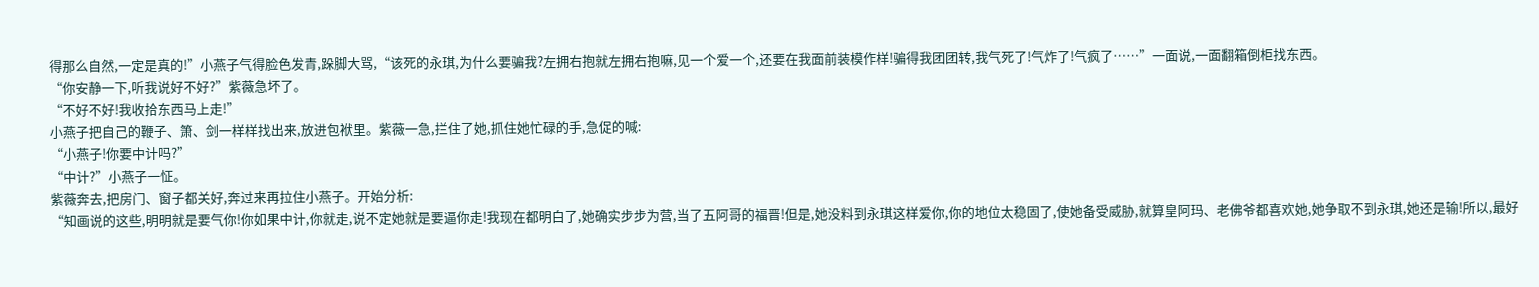得那么自然,一定是真的!”小燕子气得脸色发青,跺脚大骂,“该死的永琪,为什么要骗我?左拥右抱就左拥右抱嘛,见一个爱一个,还要在我面前装模作样!骗得我团团转,我气死了!气炸了!气疯了……”一面说,一面翻箱倒柜找东西。
“你安静一下,听我说好不好?”紫薇急坏了。
“不好不好!我收拾东西马上走!”
小燕子把自己的鞭子、箫、剑一样样找出来,放进包袱里。紫薇一急,拦住了她,抓住她忙碌的手,急促的喊:
“小燕子!你要中计吗?”
“中计?”小燕子一怔。
紫薇奔去,把房门、窗子都关好,奔过来再拉住小燕子。开始分析:
“知画说的这些,明明就是要气你!你如果中计,你就走,说不定她就是要逼你走!我现在都明白了,她确实步步为营,当了五阿哥的福晋!但是,她没料到永琪这样爱你,你的地位太稳固了,使她备受威胁,就算皇阿玛、老佛爷都喜欢她,她争取不到永琪,她还是输!所以,最好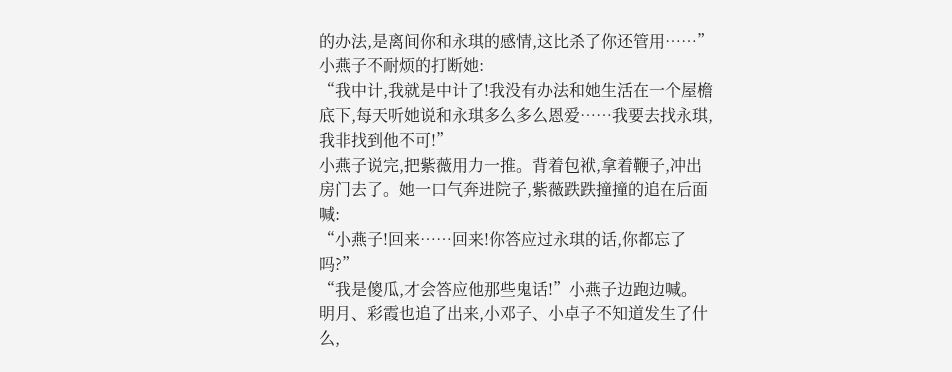的办法,是离间你和永琪的感情,这比杀了你还管用……”
小燕子不耐烦的打断她:
“我中计,我就是中计了!我没有办法和她生活在一个屋檐底下,每天听她说和永琪多么多么恩爱……我要去找永琪,我非找到他不可!”
小燕子说完,把紫薇用力一推。背着包袱,拿着鞭子,冲出房门去了。她一口气奔进院子,紫薇跌跌撞撞的追在后面喊:
“小燕子!回来……回来!你答应过永琪的话,你都忘了吗?”
“我是傻瓜,才会答应他那些鬼话!”小燕子边跑边喊。
明月、彩霞也追了出来,小邓子、小卓子不知道发生了什么,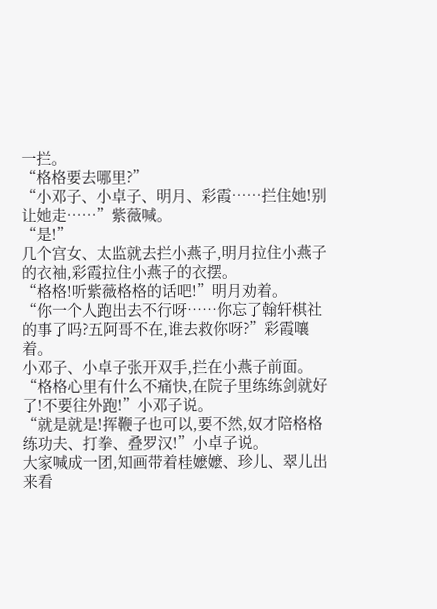一拦。
“格格要去哪里?”
“小邓子、小卓子、明月、彩霞……拦住她!别让她走……”紫薇喊。
“是!”
几个宫女、太监就去拦小燕子,明月拉住小燕子的衣袖,彩霞拉住小燕子的衣摆。
“格格!听紫薇格格的话吧!”明月劝着。
“你一个人跑出去不行呀……你忘了翰轩棋社的事了吗?五阿哥不在,谁去救你呀?”彩霞嚷着。
小邓子、小卓子张开双手,拦在小燕子前面。
“格格心里有什么不痛快,在院子里练练剑就好了!不要往外跑!”小邓子说。
“就是就是!挥鞭子也可以,要不然,奴才陪格格练功夫、打拳、叠罗汉!”小卓子说。
大家喊成一团,知画带着桂嬷嬷、珍儿、翠儿出来看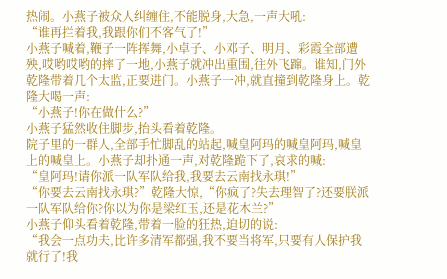热闹。小燕子被众人纠缠住,不能脱身,大急,一声大吼:
“谁再拦着我,我跟你们不客气了!”
小燕子喊着,鞭子一阵挥舞,小卓子、小邓子、明月、彩霞全部遭殃,哎哟哎哟的摔了一地,小燕子就冲出重围,往外飞蹿。谁知,门外乾隆带着几个太监,正要进门。小燕子一冲,就直撞到乾隆身上。乾隆大喝一声:
“小燕子!你在做什么?”
小燕子猛然收住脚步,抬头看着乾隆。
院子里的一群人,全部手忙脚乱的站起,喊皇阿玛的喊皇阿玛,喊皇上的喊皇上。小燕子却扑通一声,对乾隆跪下了,哀求的喊:
“皇阿玛!请你派一队军队给我,我要去云南找永琪!”
“你要去云南找永琪?”乾隆大惊,“你疯了?失去理智了?还要朕派一队军队给你?你以为你是梁红玉,还是花木兰?”
小燕子仰头看着乾隆,带着一脸的狂热,迫切的说:
“我会一点功夫,比许多清军都强,我不要当将军,只要有人保护我就行了!我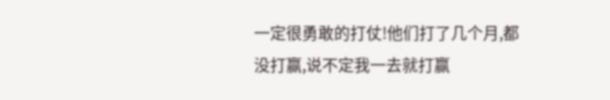一定很勇敢的打仗!他们打了几个月,都没打赢,说不定我一去就打赢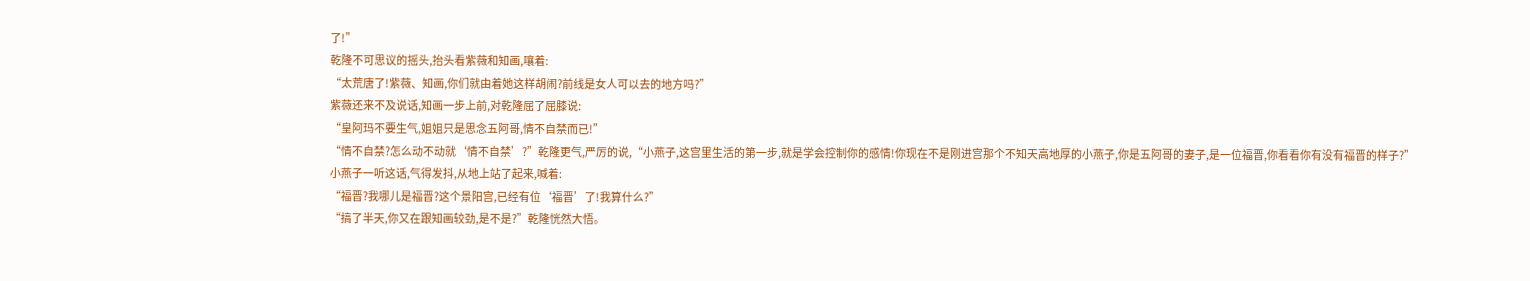了!”
乾隆不可思议的摇头,抬头看紫薇和知画,嚷着:
“太荒唐了!紫薇、知画,你们就由着她这样胡闹?前线是女人可以去的地方吗?”
紫薇还来不及说话,知画一步上前,对乾隆屈了屈膝说:
“皇阿玛不要生气,姐姐只是思念五阿哥,情不自禁而已!”
“情不自禁?怎么动不动就‘情不自禁’?”乾隆更气,严厉的说,“小燕子,这宫里生活的第一步,就是学会控制你的感情!你现在不是刚进宫那个不知天高地厚的小燕子,你是五阿哥的妻子,是一位福晋,你看看你有没有福晋的样子?”
小燕子一听这话,气得发抖,从地上站了起来,喊着:
“福晋?我哪儿是福晋?这个景阳宫,已经有位‘福晋’了!我算什么?”
“搞了半天,你又在跟知画较劲,是不是?”乾隆恍然大悟。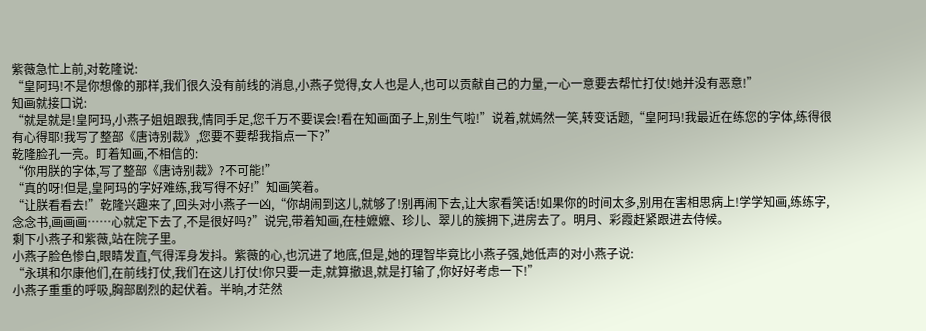紫薇急忙上前,对乾隆说:
“皇阿玛!不是你想像的那样,我们很久没有前线的消息,小燕子觉得,女人也是人,也可以贡献自己的力量,一心一意要去帮忙打仗!她并没有恶意!”
知画就接口说:
“就是就是!皇阿玛,小燕子姐姐跟我,情同手足,您千万不要误会!看在知画面子上,别生气啦!”说着,就嫣然一笑,转变话题,“皇阿玛!我最近在练您的字体,练得很有心得耶!我写了整部《唐诗别裁》,您要不要帮我指点一下?”
乾隆脸孔一亮。盯着知画,不相信的:
“你用朕的字体,写了整部《唐诗别裁》?不可能!”
“真的呀!但是,皇阿玛的字好难练,我写得不好!”知画笑着。
“让朕看看去!”乾隆兴趣来了,回头对小燕子一凶,“你胡闹到这儿,就够了!别再闹下去,让大家看笑话!如果你的时间太多,别用在害相思病上!学学知画,练练字,念念书,画画画……心就定下去了,不是很好吗?”说完,带着知画,在桂嬷嬷、珍儿、翠儿的簇拥下,进房去了。明月、彩霞赶紧跟进去侍候。
剩下小燕子和紫薇,站在院子里。
小燕子脸色惨白,眼睛发直,气得浑身发抖。紫薇的心,也沉进了地底,但是,她的理智毕竟比小燕子强,她低声的对小燕子说:
“永琪和尔康他们,在前线打仗,我们在这儿打仗!你只要一走,就算撤退,就是打输了,你好好考虑一下!”
小燕子重重的呼吸,胸部剧烈的起伏着。半晌,才茫然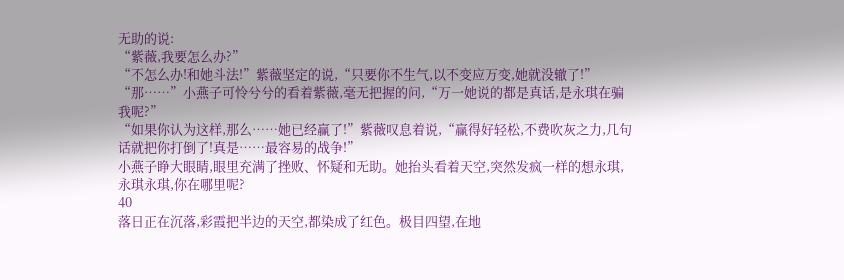无助的说:
“紫薇,我要怎么办?”
“不怎么办!和她斗法!”紫薇坚定的说,“只要你不生气,以不变应万变,她就没辙了!”
“那……”小燕子可怜兮兮的看着紫薇,毫无把握的问,“万一她说的都是真话,是永琪在骗我呢?”
“如果你认为这样,那么……她已经赢了!”紫薇叹息着说,“赢得好轻松,不费吹灰之力,几句话就把你打倒了!真是……最容易的战争!”
小燕子睁大眼睛,眼里充满了挫败、怀疑和无助。她抬头看着天空,突然发疯一样的想永琪,永琪永琪,你在哪里呢?
40
落日正在沉落,彩霞把半边的天空,都染成了红色。极目四望,在地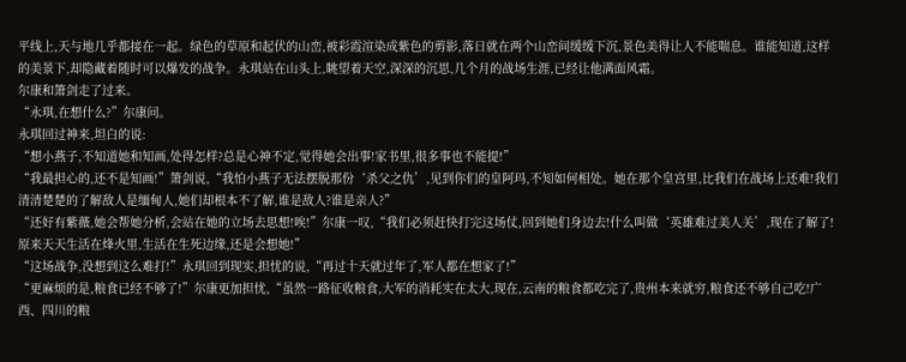平线上,天与地几乎都接在一起。绿色的草原和起伏的山峦,被彩霞渲染成紫色的剪影,落日就在两个山峦间缓缓下沉,景色美得让人不能喘息。谁能知道,这样的美景下,却隐藏着随时可以爆发的战争。永琪站在山头上,眺望着天空,深深的沉思,几个月的战场生涯,已经让他满面风霜。
尔康和箫剑走了过来。
“永琪,在想什么?”尔康问。
永琪回过神来,坦白的说:
“想小燕子,不知道她和知画,处得怎样?总是心神不定,觉得她会出事!家书里,很多事也不能提!”
“我最担心的,还不是知画!”箫剑说,“我怕小燕子无法摆脱那份‘杀父之仇’,见到你们的皇阿玛,不知如何相处。她在那个皇宫里,比我们在战场上还难!我们清清楚楚的了解敌人是缅甸人,她们却根本不了解,谁是敌人?谁是亲人?”
“还好有紫薇,她会帮她分析,会站在她的立场去思想!唉!”尔康一叹,“我们必须赶快打完这场仗,回到她们身边去!什么叫做‘英雄难过美人关’,现在了解了!原来天天生活在烽火里,生活在生死边缘,还是会想她!”
“这场战争,没想到这么难打!”永琪回到现实,担忧的说,“再过十天就过年了,军人都在想家了!”
“更麻烦的是,粮食已经不够了!”尔康更加担忧,“虽然一路征收粮食,大军的消耗实在太大,现在,云南的粮食都吃完了,贵州本来就穷,粮食还不够自己吃!广西、四川的粮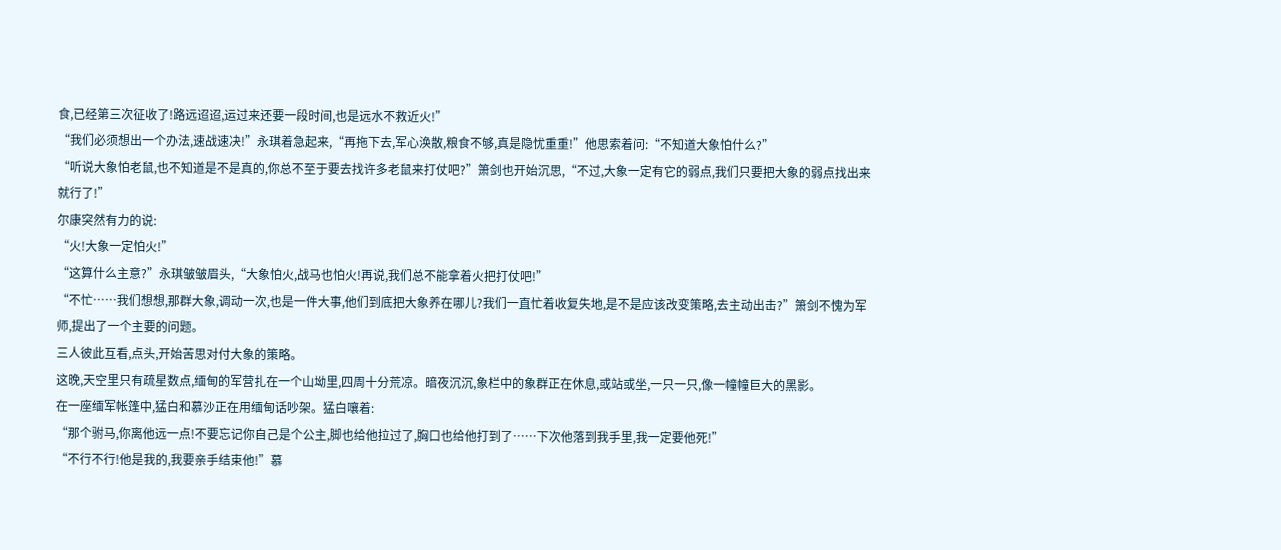食,已经第三次征收了!路远迢迢,运过来还要一段时间,也是远水不救近火!”
“我们必须想出一个办法,速战速决!”永琪着急起来,“再拖下去,军心涣散,粮食不够,真是隐忧重重!”他思索着问:“不知道大象怕什么?”
“听说大象怕老鼠,也不知道是不是真的,你总不至于要去找许多老鼠来打仗吧?”箫剑也开始沉思,“不过,大象一定有它的弱点,我们只要把大象的弱点找出来就行了!”
尔康突然有力的说:
“火!大象一定怕火!”
“这算什么主意?”永琪皱皱眉头,“大象怕火,战马也怕火!再说,我们总不能拿着火把打仗吧!”
“不忙……我们想想,那群大象,调动一次,也是一件大事,他们到底把大象养在哪儿?我们一直忙着收复失地,是不是应该改变策略,去主动出击?”箫剑不愧为军师,提出了一个主要的问题。
三人彼此互看,点头,开始苦思对付大象的策略。
这晚,天空里只有疏星数点,缅甸的军营扎在一个山坳里,四周十分荒凉。暗夜沉沉,象栏中的象群正在休息,或站或坐,一只一只,像一幢幢巨大的黑影。
在一座缅军帐篷中,猛白和慕沙正在用缅甸话吵架。猛白嚷着:
“那个驸马,你离他远一点!不要忘记你自己是个公主,脚也给他拉过了,胸口也给他打到了……下次他落到我手里,我一定要他死!”
“不行不行!他是我的,我要亲手结束他!”慕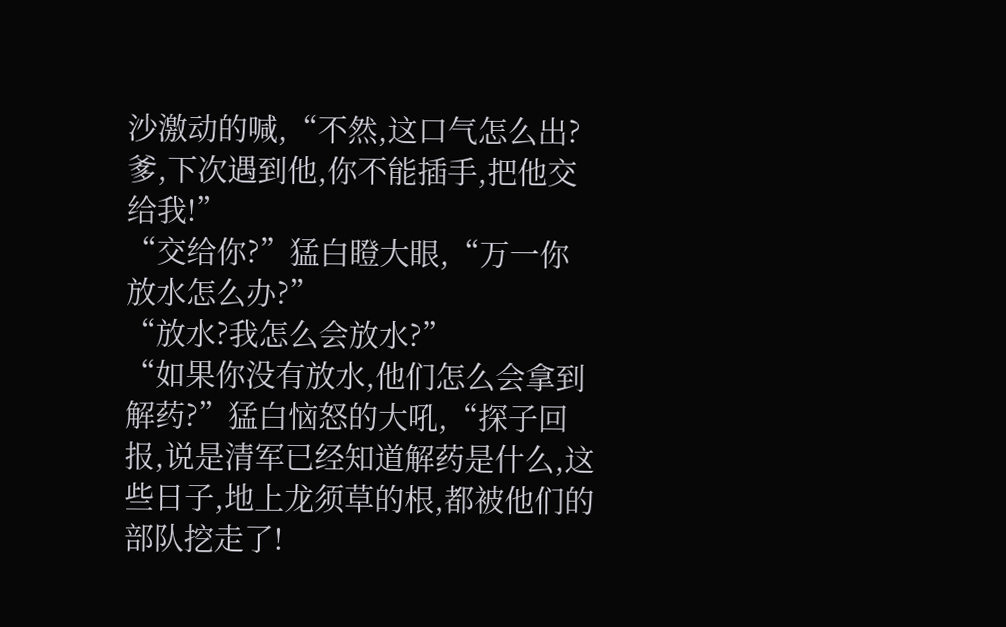沙激动的喊,“不然,这口气怎么出?爹,下次遇到他,你不能插手,把他交给我!”
“交给你?”猛白瞪大眼,“万一你放水怎么办?”
“放水?我怎么会放水?”
“如果你没有放水,他们怎么会拿到解药?”猛白恼怒的大吼,“探子回报,说是清军已经知道解药是什么,这些日子,地上龙须草的根,都被他们的部队挖走了!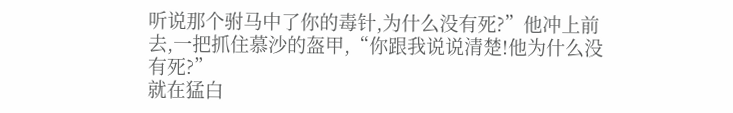听说那个驸马中了你的毒针,为什么没有死?”他冲上前去,一把抓住慕沙的盔甲,“你跟我说说清楚!他为什么没有死?”
就在猛白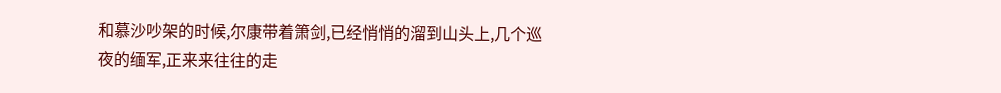和慕沙吵架的时候,尔康带着箫剑,已经悄悄的溜到山头上,几个巡夜的缅军,正来来往往的走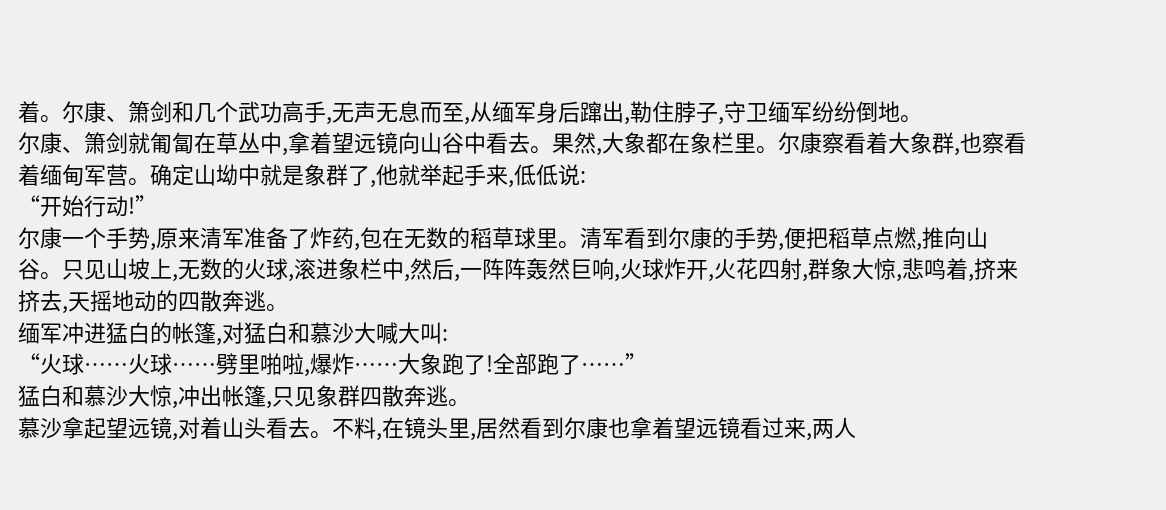着。尔康、箫剑和几个武功高手,无声无息而至,从缅军身后蹿出,勒住脖子,守卫缅军纷纷倒地。
尔康、箫剑就匍匐在草丛中,拿着望远镜向山谷中看去。果然,大象都在象栏里。尔康察看着大象群,也察看着缅甸军营。确定山坳中就是象群了,他就举起手来,低低说:
“开始行动!”
尔康一个手势,原来清军准备了炸药,包在无数的稻草球里。清军看到尔康的手势,便把稻草点燃,推向山谷。只见山坡上,无数的火球,滚进象栏中,然后,一阵阵轰然巨响,火球炸开,火花四射,群象大惊,悲鸣着,挤来挤去,天摇地动的四散奔逃。
缅军冲进猛白的帐篷,对猛白和慕沙大喊大叫:
“火球……火球……劈里啪啦,爆炸……大象跑了!全部跑了……”
猛白和慕沙大惊,冲出帐篷,只见象群四散奔逃。
慕沙拿起望远镜,对着山头看去。不料,在镜头里,居然看到尔康也拿着望远镜看过来,两人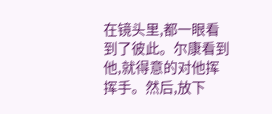在镜头里,都一眼看到了彼此。尔康看到他,就得意的对他挥挥手。然后,放下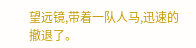望远镜,带着一队人马,迅速的撤退了。